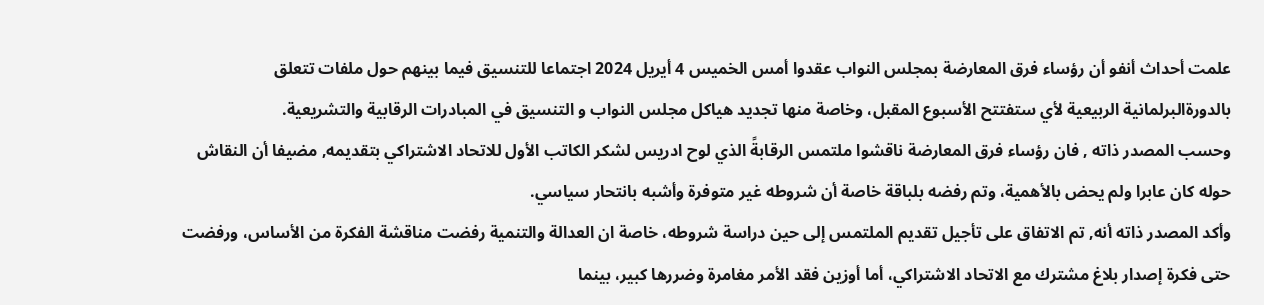علمت أحداث أنفو أن رؤساء فرق المعارضة بمجلس النواب عقدوا أمس الخميس 4 أيريل 2024 اجتماعا للتنسيق فيما بينهم حول ملفات تتعلق بالدورةالبرلمانية الربيعية لأي ستفتتح الأسبوع المقبل، وخاصة منها تجديد هياكل مجلس النواب و التنسيق في المبادرات الرقابية والتشريعية.
وحسب المصدر ذاته , فان رؤساء فرق المعارضة ناقشوا ملتمس الرقابةً الذي لوح ادريس لشكر الكاتب الأول للاتحاد الاشتراكي بتقديمه, مضيفا أن النقاش حوله كان عابرا ولم يحض بالأهمية، وتم رفضه بلباقة خاصة أن شروطه غير متوفرة وأشبه بانتحار سياسي.
وأكد المصدر ذاته أنه, تم الاتفاق على تأجيل تقديم الملتمس إلى حين دراسة شروطه، خاصة ان العدالة والتنمية رفضت مناقشة الفكرة من الأساس، ورفضت حتى فكرة إصدار بلاغ مشترك مع الاتحاد الاشتراكي، أما أوزين فقد الأمر مغامرة وضررها كبير، بينما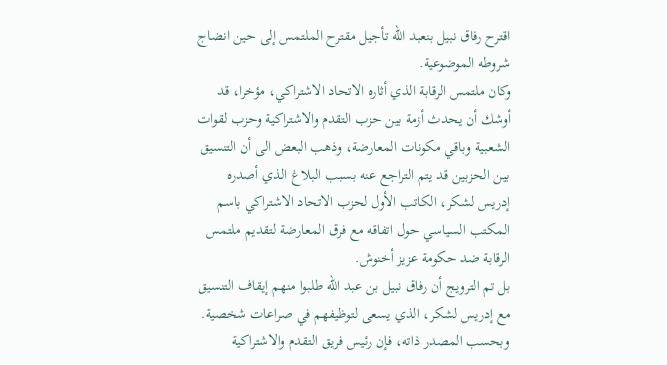اقترح رفاق نبيل بنعبد الله تأجيل مقترح الملتمس إلى حين انضاج شروطه الموضوعية.
وكان ملتمس الرقابة الذي أثاره الاتحاد الاشتراكي، مؤخرا، قد أوشك أن يحدث أزمة بين حزب التقدم والاشتراكية وحزب لقوات الشعبية وباقي مكونات المعارضة، وذهب البعض الى أن التنسيق بين الحزبين قد يتم التراجع عنه بسبب البلاغ الذي أصدره إدريس لشكر، الكاتب الأول لحزب الاتحاد الاشتراكي باسم المكتب السياسي حول اتفاقه مع فرق المعارضة لتقديم ملتمس الرقابة ضد حكومة عزيز أخنوش.
بل تم الترويج أن رفاق نبيل بن عبد الله طلبوا منهم إيقاف التنسيق مع إدريس لشكر، الذي يسعى لتوظيفهم في صراعات شخصية. وبحسب المصدر ذاته، فإن رئيس فريق التقدم والاشتراكية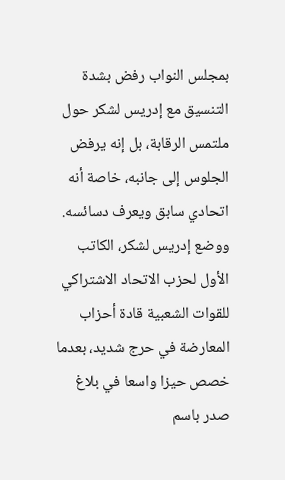بمجلس النواب رفض بشدة التنسيق مع إدريس لشكر حول ملتمس الرقابة، بل إنه يرفض الجلوس إلى جانبه، خاصة أنه اتحادي سابق ويعرف دسائسه.
ووضع إدريس لشكر، الكاتب الأول لحزب الاتحاد الاشتراكي للقوات الشعبية قادة أحزاب المعارضة في حرج شديد، بعدما خصص حيزا واسعا في بلاغ صدر باسم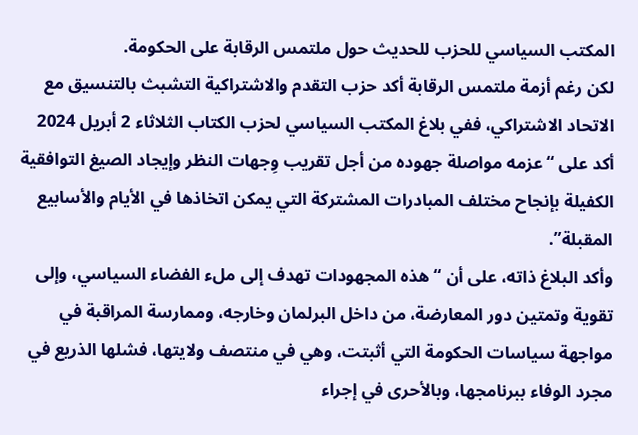المكتب السياسي للحزب للحديث حول ملتمس الرقابة على الحكومة.
لكن رغم أزمة ملتمس الرقابة أكد حزب التقدم والاشتراكية التشبث بالتنسيق مع الاتحاد الاشتراكي، ففي بلاغ المكتب السياسي لحزب الكتاب الثلاثاء 2 أبريل 2024 أكد على “عزمه مواصلة جهوده من أجل تقريب وِجهات النظر وإيجاد الصيغ التوافقية الكفيلة بإنجاح مختلف المبادرات المشتركة التي يمكن اتخاذها في الأيام والأسابيع المقبلة”.
وأكد البلاغ ذاته، على أن “هذه المجهودات تهدف إلى ملء الفضاء السياسي، وإلى تقوية وتمتين دور المعارضة، من داخل البرلمان وخارجه، وممارسة المراقبة في مواجهة سياسات الحكومة التي أثبتت، وهي في منتصف ولايتها، فشلها الذريع في مجرد الوفاء ببرنامجها، وبالأحرى في إجراء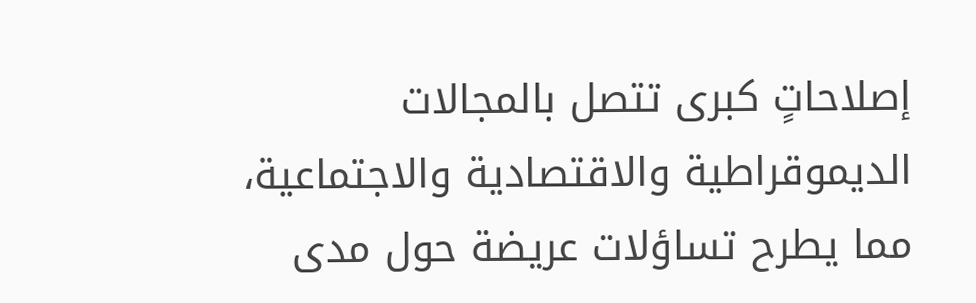إصلاحاتٍ كبرى تتصل بالمجالات الديموقراطية والاقتصادية والاجتماعية، مما يطرح تساؤلات عريضة حول مدى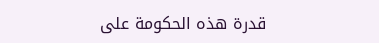قدرة هذه الحكومة على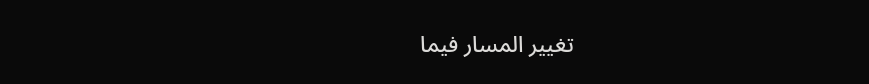تغيير المسار فيما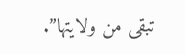تبقى من ولايتها”.